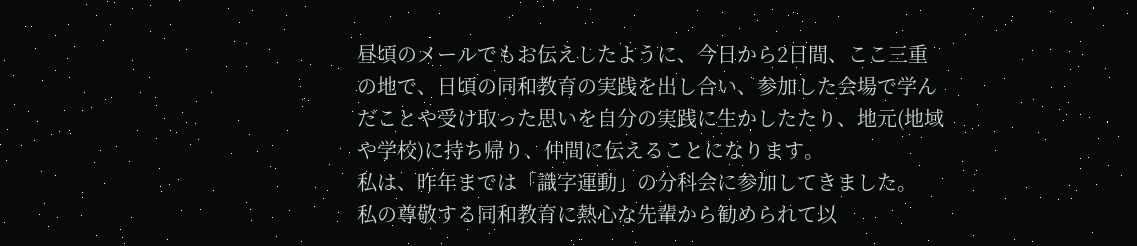昼頃のメールでもお伝えしたように、今日から2日間、ここ三重の地で、日頃の同和教育の実践を出し合い、参加した会場で学んだことや受け取った思いを自分の実践に生かしたたり、地元(地域や学校)に持ち帰り、仲間に伝えることになります。
私は、昨年までは「識字運動」の分科会に参加してきました。
私の尊敬する同和教育に熱心な先輩から勧められて以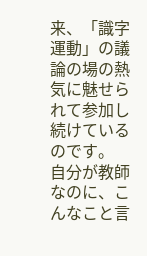来、「識字運動」の議論の場の熱気に魅せられて参加し続けているのです。
自分が教師なのに、こんなこと言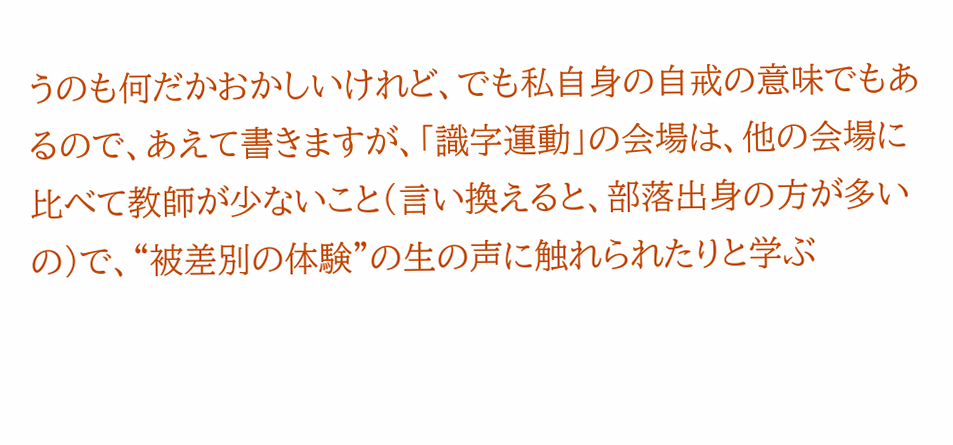うのも何だかおかしいけれど、でも私自身の自戒の意味でもあるので、あえて書きますが、「識字運動」の会場は、他の会場に比べて教師が少ないこと(言い換えると、部落出身の方が多いの)で、“被差別の体験”の生の声に触れられたりと学ぶ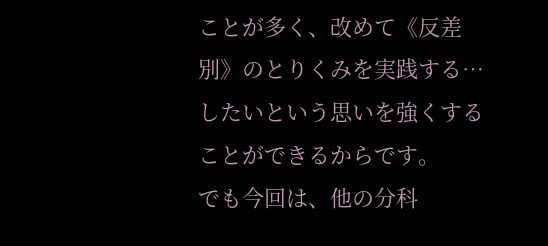ことが多く、改めて《反差別》のとりくみを実践する…したいという思いを強くすることができるからです。
でも今回は、他の分科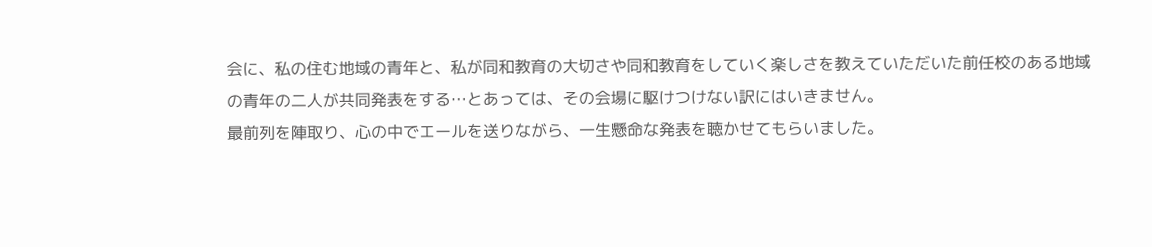会に、私の住む地域の青年と、私が同和教育の大切さや同和教育をしていく楽しさを教えていただいた前任校のある地域の青年の二人が共同発表をする…とあっては、その会場に駆けつけない訳にはいきません。
最前列を陣取り、心の中でエールを送りながら、一生懸命な発表を聴かせてもらいました。